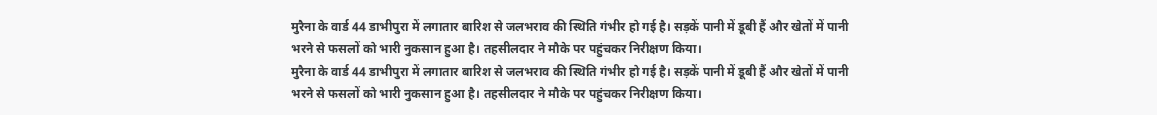मुरैना के वार्ड 44 डाभीपुरा में लगातार बारिश से जलभराव की स्थिति गंभीर हो गई है। सड़कें पानी में डूबी हैं और खेतों में पानी भरने से फसलों को भारी नुकसान हुआ है। तहसीलदार ने मौके पर पहुंचकर निरीक्षण किया।
मुरैना के वार्ड 44 डाभीपुरा में लगातार बारिश से जलभराव की स्थिति गंभीर हो गई है। सड़कें पानी में डूबी हैं और खेतों में पानी भरने से फसलों को भारी नुकसान हुआ है। तहसीलदार ने मौके पर पहुंचकर निरीक्षण किया।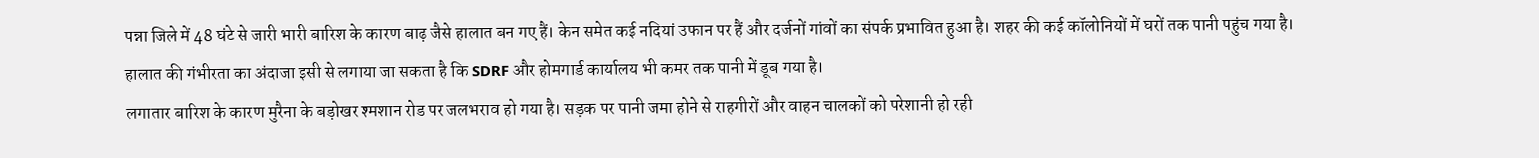पन्ना जिले में 48 घंटे से जारी भारी बारिश के कारण बाढ़ जैसे हालात बन गए हैं। केन समेत कई नदियां उफान पर हैं और दर्जनों गांवों का संपर्क प्रभावित हुआ है। शहर की कई कॉलोनियों में घरों तक पानी पहुंच गया है। हालात की गंभीरता का अंदाजा इसी से लगाया जा सकता है कि SDRF और होमगार्ड कार्यालय भी कमर तक पानी में डूब गया है।
लगातार बारिश के कारण मुरैना के बड़ोखर श्मशान रोड पर जलभराव हो गया है। सड़क पर पानी जमा होने से राहगीरों और वाहन चालकों को परेशानी हो रही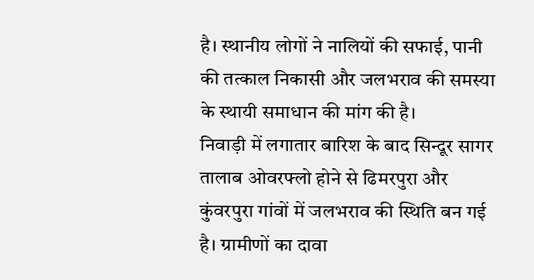है। स्थानीय लोगों ने नालियों की सफाई, पानी की तत्काल निकासी और जलभराव की समस्या के स्थायी समाधान की मांग की है।
निवाड़ी में लगातार बारिश के बाद सिन्दूर सागर तालाब ओवरफ्लो होने से ढिमरपुरा और कुंवरपुरा गांवों में जलभराव की स्थिति बन गई है। ग्रामीणों का दावा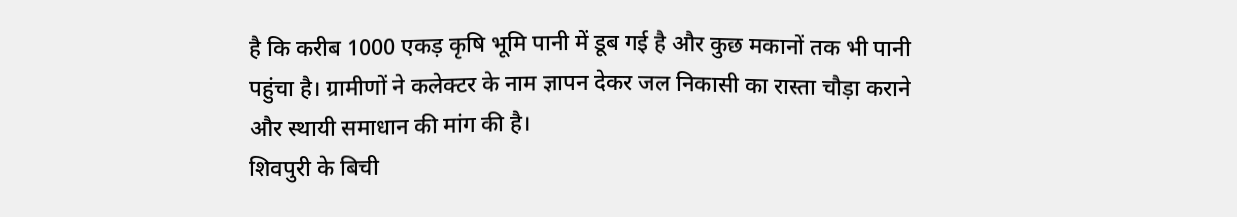है कि करीब 1000 एकड़ कृषि भूमि पानी में डूब गई है और कुछ मकानों तक भी पानी पहुंचा है। ग्रामीणों ने कलेक्टर के नाम ज्ञापन देकर जल निकासी का रास्ता चौड़ा कराने और स्थायी समाधान की मांग की है।
शिवपुरी के बिची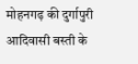मोहनगढ़ की दुर्गापुरी आदिवासी बस्ती के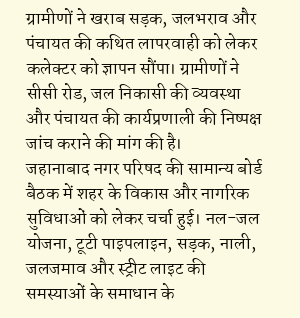ग्रामीणों ने खराब सड़क, जलभराव और पंचायत की कथित लापरवाही को लेकर कलेक्टर को ज्ञापन सौंपा। ग्रामीणों ने सीसी रोड, जल निकासी की व्यवस्था और पंचायत की कार्यप्रणाली की निष्पक्ष जांच कराने की मांग की है।
जहानाबाद नगर परिषद की सामान्य बोर्ड बैठक में शहर के विकास और नागरिक सुविधाओं को लेकर चर्चा हुई। नल-जल योजना, टूटी पाइपलाइन, सड़क, नाली, जलजमाव और स्ट्रीट लाइट की समस्याओं के समाधान के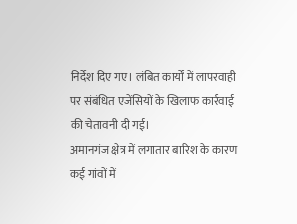निर्देश दिए गए। लंबित कार्यों में लापरवाही पर संबंधित एजेंसियों के खिलाफ कार्रवाई की चेतावनी दी गई।
अमानगंज क्षेत्र में लगातार बारिश के कारण कई गांवों में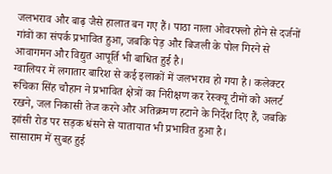जलभराव और बाढ़ जैसे हालात बन गए हैं। पाठा नाला ओवरफ्लो होने से दर्जनों गांवों का संपर्क प्रभावित हुआ, जबकि पेड़ और बिजली के पोल गिरने से आवागमन और विद्युत आपूर्ति भी बाधित हुई है।
ग्वालियर में लगातार बारिश से कई इलाकों में जलभराव हो गया है। कलेक्टर रूचिका सिंह चौहान ने प्रभावित क्षेत्रों का निरीक्षण कर रेस्क्यू टीमों को अलर्ट रखने, जल निकासी तेज करने और अतिक्रमण हटाने के निर्देश दिए हैं, जबकि झांसी रोड पर सड़क धंसने से यातायात भी प्रभावित हुआ है।
सासाराम में सुबह हुई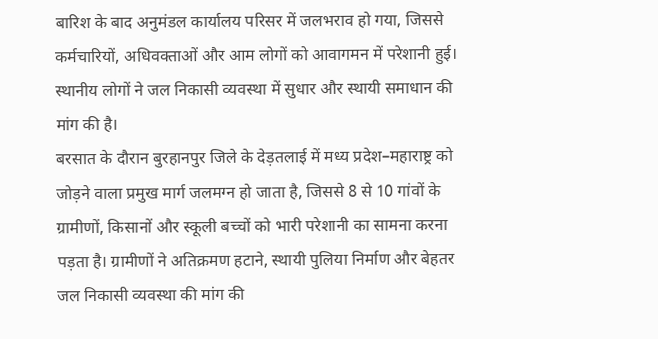बारिश के बाद अनुमंडल कार्यालय परिसर में जलभराव हो गया, जिससे कर्मचारियों, अधिवक्ताओं और आम लोगों को आवागमन में परेशानी हुई। स्थानीय लोगों ने जल निकासी व्यवस्था में सुधार और स्थायी समाधान की मांग की है।
बरसात के दौरान बुरहानपुर जिले के देड़तलाई में मध्य प्रदेश–महाराष्ट्र को जोड़ने वाला प्रमुख मार्ग जलमग्न हो जाता है, जिससे 8 से 10 गांवों के ग्रामीणों, किसानों और स्कूली बच्चों को भारी परेशानी का सामना करना पड़ता है। ग्रामीणों ने अतिक्रमण हटाने, स्थायी पुलिया निर्माण और बेहतर जल निकासी व्यवस्था की मांग की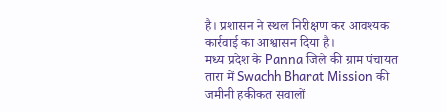है। प्रशासन ने स्थल निरीक्षण कर आवश्यक कार्रवाई का आश्वासन दिया है।
मध्य प्रदेश के Panna जिले की ग्राम पंचायत तारा में Swachh Bharat Mission की जमीनी हकीकत सवालों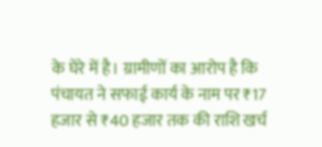के घेरे में है। ग्रामीणों का आरोप है कि पंचायत ने सफाई कार्य के नाम पर ₹17 हजार से ₹40 हजार तक की राशि खर्च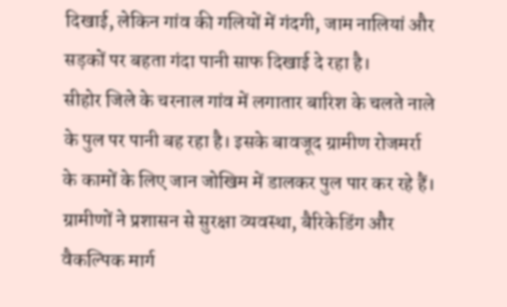दिखाई, लेकिन गांव की गलियों में गंदगी, जाम नालियां और सड़कों पर बहता गंदा पानी साफ दिखाई दे रहा है।
सीहोर जिले के चरनाल गांव में लगातार बारिश के चलते नाले के पुल पर पानी बह रहा है। इसके बावजूद ग्रामीण रोजमर्रा के कामों के लिए जान जोखिम में डालकर पुल पार कर रहे हैं। ग्रामीणों ने प्रशासन से सुरक्षा व्यवस्था, बैरिकेडिंग और वैकल्पिक मार्ग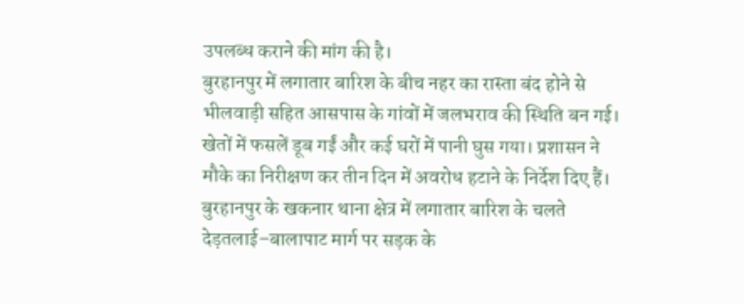उपलब्ध कराने की मांग की है।
बुरहानपुर में लगातार बारिश के बीच नहर का रास्ता बंद होने से भीलवाड़ी सहित आसपास के गांवों में जलभराव की स्थिति बन गई। खेतों में फसलें डूब गईं और कई घरों में पानी घुस गया। प्रशासन ने मौके का निरीक्षण कर तीन दिन में अवरोध हटाने के निर्देश दिए हैं।
बुरहानपुर के खकनार थाना क्षेत्र में लगातार बारिश के चलते देड़तलाई–बालापाट मार्ग पर सड़क के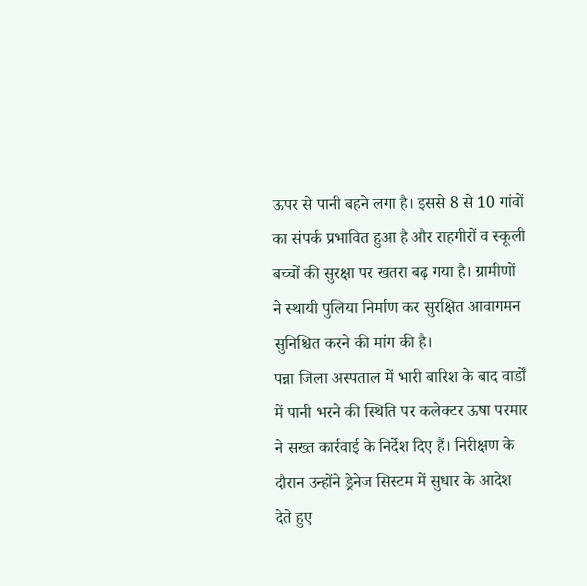ऊपर से पानी बहने लगा है। इससे 8 से 10 गांवों का संपर्क प्रभावित हुआ है और राहगीरों व स्कूली बच्चों की सुरक्षा पर खतरा बढ़ गया है। ग्रामीणों ने स्थायी पुलिया निर्माण कर सुरक्षित आवागमन सुनिश्चित करने की मांग की है।
पन्ना जिला अस्पताल में भारी बारिश के बाद वार्डों में पानी भरने की स्थिति पर कलेक्टर ऊषा परमार ने सख्त कार्रवाई के निर्देश दिए हैं। निरीक्षण के दौरान उन्होंने ड्रेनेज सिस्टम में सुधार के आदेश देते हुए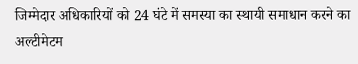जिम्मेदार अधिकारियों को 24 घंटे में समस्या का स्थायी समाधान करने का अल्टीमेटम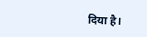दिया है।